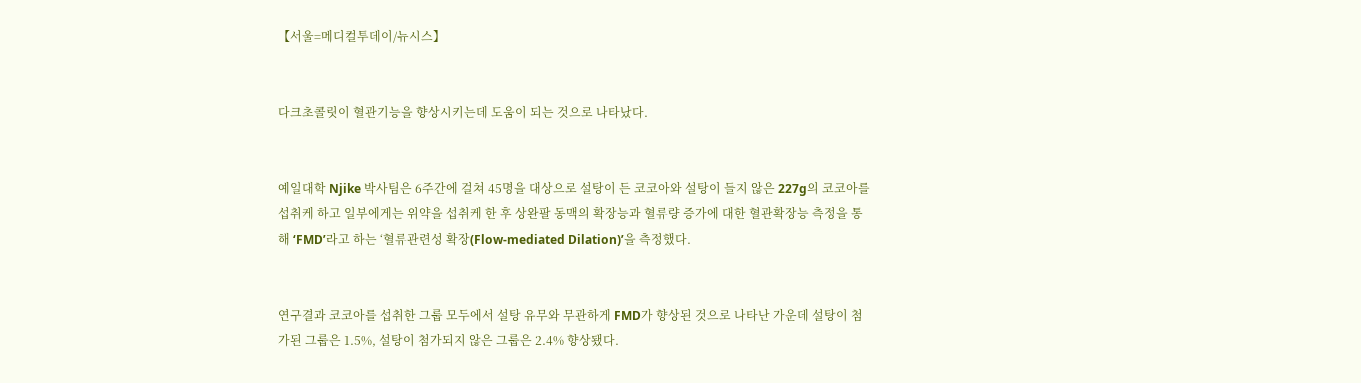【서울=메디컬투데이/뉴시스】


다크초콜릿이 혈관기능을 향상시키는데 도움이 되는 것으로 나타났다.


예일대학 Njike 박사팀은 6주간에 걸쳐 45명을 대상으로 설탕이 든 코코아와 설탕이 들지 않은 227g의 코코아를 섭취케 하고 일부에게는 위약을 섭취케 한 후 상완팔 동맥의 확장능과 혈류량 증가에 대한 혈관확장능 측정을 통해 ‘FMD’라고 하는 ‘혈류관련성 확장(Flow-mediated Dilation)’을 측정했다.


연구결과 코코아를 섭취한 그룹 모두에서 설탕 유무와 무관하게 FMD가 향상된 것으로 나타난 가운데 설탕이 첨가된 그룹은 1.5%, 설탕이 첨가되지 않은 그룹은 2.4% 향상됐다.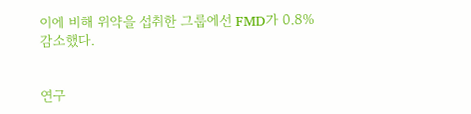이에 비해 위약을 섭취한 그룹에선 FMD가 0.8% 감소했다.


연구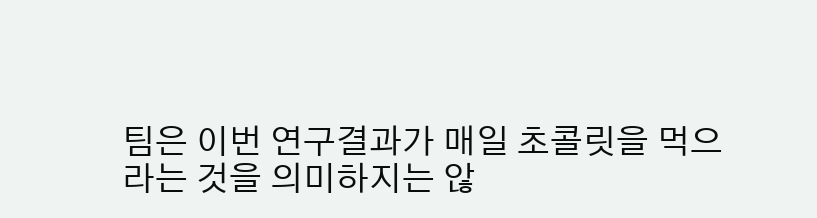팀은 이번 연구결과가 매일 초콜릿을 먹으라는 것을 의미하지는 않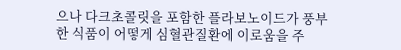으나 다크초콜릿을 포함한 플라보노이드가 풍부한 식품이 어떻게 심혈관질환에 이로움을 주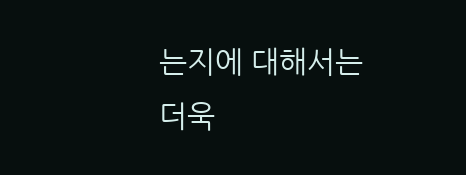는지에 대해서는 더욱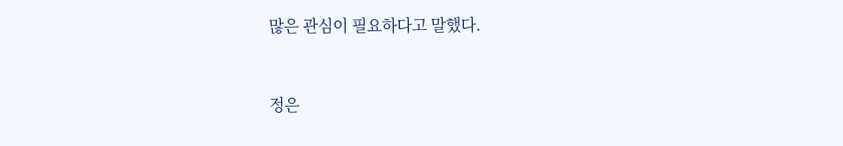많은 관심이 필요하다고 말했다.


정은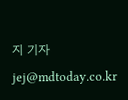지 기자 jej@mdtoday.co.kr